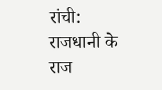रांची: राजधानी के राज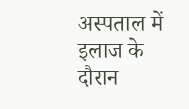अस्पताल में इलाज के दौरान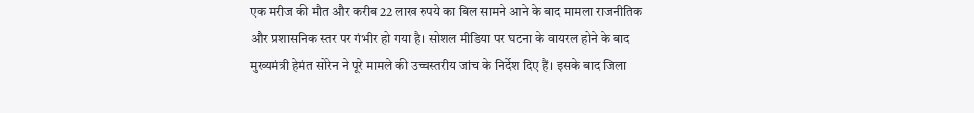एक मरीज की मौत और करीब 22 लाख रुपये का बिल सामने आने के बाद मामला राजनीतिक और प्रशासनिक स्तर पर गंभीर हो गया है। सोशल मीडिया पर घटना के वायरल होने के बाद मुख्यमंत्री हेमंत सोरेन ने पूरे मामले की उच्चस्तरीय जांच के निर्देश दिए हैं। इसके बाद जिला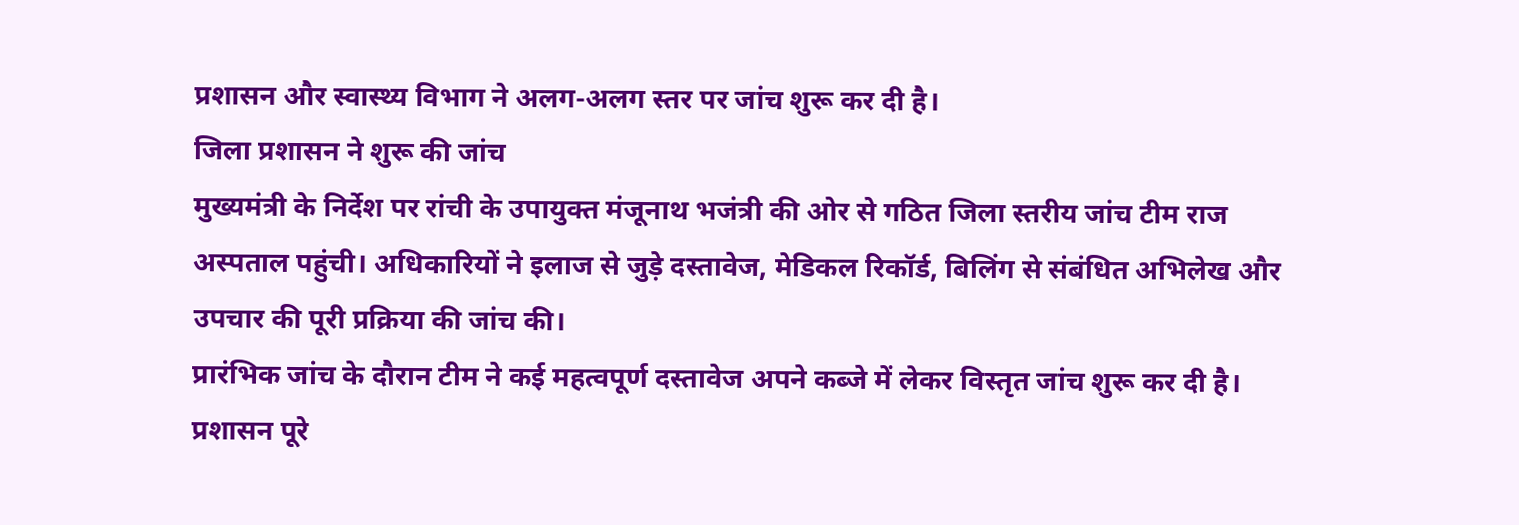प्रशासन और स्वास्थ्य विभाग ने अलग-अलग स्तर पर जांच शुरू कर दी है।
जिला प्रशासन ने शुरू की जांच
मुख्यमंत्री के निर्देश पर रांची के उपायुक्त मंजूनाथ भजंत्री की ओर से गठित जिला स्तरीय जांच टीम राज अस्पताल पहुंची। अधिकारियों ने इलाज से जुड़े दस्तावेज, मेडिकल रिकॉर्ड, बिलिंग से संबंधित अभिलेख और उपचार की पूरी प्रक्रिया की जांच की।
प्रारंभिक जांच के दौरान टीम ने कई महत्वपूर्ण दस्तावेज अपने कब्जे में लेकर विस्तृत जांच शुरू कर दी है। प्रशासन पूरे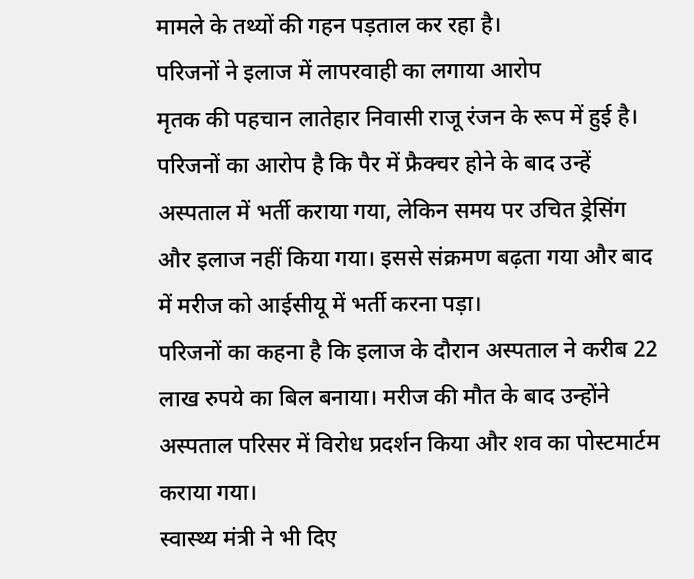मामले के तथ्यों की गहन पड़ताल कर रहा है।
परिजनों ने इलाज में लापरवाही का लगाया आरोप
मृतक की पहचान लातेहार निवासी राजू रंजन के रूप में हुई है। परिजनों का आरोप है कि पैर में फ्रैक्चर होने के बाद उन्हें अस्पताल में भर्ती कराया गया, लेकिन समय पर उचित ड्रेसिंग और इलाज नहीं किया गया। इससे संक्रमण बढ़ता गया और बाद में मरीज को आईसीयू में भर्ती करना पड़ा।
परिजनों का कहना है कि इलाज के दौरान अस्पताल ने करीब 22 लाख रुपये का बिल बनाया। मरीज की मौत के बाद उन्होंने अस्पताल परिसर में विरोध प्रदर्शन किया और शव का पोस्टमार्टम कराया गया।
स्वास्थ्य मंत्री ने भी दिए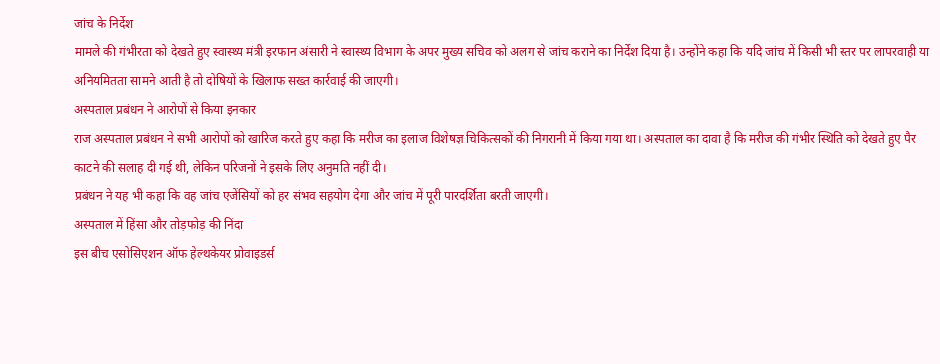जांच के निर्देश
मामले की गंभीरता को देखते हुए स्वास्थ्य मंत्री इरफान अंसारी ने स्वास्थ्य विभाग के अपर मुख्य सचिव को अलग से जांच कराने का निर्देश दिया है। उन्होंने कहा कि यदि जांच में किसी भी स्तर पर लापरवाही या अनियमितता सामने आती है तो दोषियों के खिलाफ सख्त कार्रवाई की जाएगी।
अस्पताल प्रबंधन ने आरोपों से किया इनकार
राज अस्पताल प्रबंधन ने सभी आरोपों को खारिज करते हुए कहा कि मरीज का इलाज विशेषज्ञ चिकित्सकों की निगरानी में किया गया था। अस्पताल का दावा है कि मरीज की गंभीर स्थिति को देखते हुए पैर काटने की सलाह दी गई थी, लेकिन परिजनों ने इसके लिए अनुमति नहीं दी।
प्रबंधन ने यह भी कहा कि वह जांच एजेंसियों को हर संभव सहयोग देगा और जांच में पूरी पारदर्शिता बरती जाएगी।
अस्पताल में हिंसा और तोड़फोड़ की निंदा
इस बीच एसोसिएशन ऑफ हेल्थकेयर प्रोवाइडर्स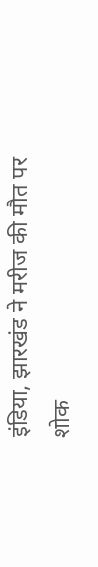इंडिया, झारखंड ने मरीज की मौत पर शोक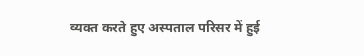व्यक्त करते हुए अस्पताल परिसर में हुई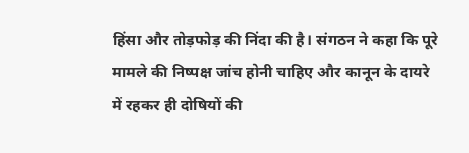हिंसा और तोड़फोड़ की निंदा की है। संगठन ने कहा कि पूरे मामले की निष्पक्ष जांच होनी चाहिए और कानून के दायरे में रहकर ही दोषियों की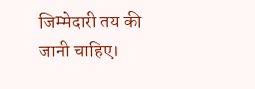जिम्मेदारी तय की जानी चाहिए।